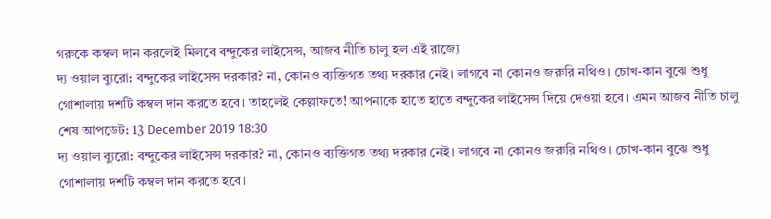গরুকে কম্বল দান করলেই মিলবে বন্দুকের লাইসেন্স, আজব নীতি চালু হল এই রাজ্যে
দ্য ওয়াল ব্যুরো: বন্দুকের লাইসেন্স দরকার? না, কোনও ব্যক্তিগত তথ্য দরকার নেই। লাগবে না কোনও জরুরি নথিও। চোখ-কান বুঝে শুধু গোশালায় দশটি কম্বল দান করতে হবে। তাহলেই কেল্লাফতে! আপনাকে হাতে হাতে বন্দুকের লাইসেন্স দিয়ে দেওয়া হবে। এমন আজব নীতি চালু
শেষ আপডেট: 13 December 2019 18:30
দ্য ওয়াল ব্যুরো: বন্দুকের লাইসেন্স দরকার? না, কোনও ব্যক্তিগত তথ্য দরকার নেই। লাগবে না কোনও জরুরি নথিও। চোখ-কান বুঝে শুধু গোশালায় দশটি কম্বল দান করতে হবে।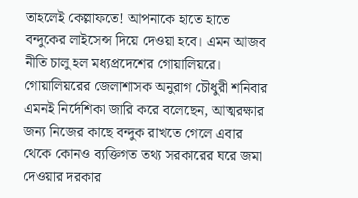তাহলেই কেল্লাফতে! আপনাকে হাতে হাতে বন্দুকের লাইসেন্স দিয়ে দেওয়া হবে। এমন আজব নীতি চালু হল মধ্যপ্রদেশের গোয়ালিয়রে।
গোয়ালিয়রের জেলাশাসক অনুরাগ চৌধুরী শনিবার এমনই নির্দেশিকা জারি করে বলেছেন, আত্মরক্ষার জন্য নিজের কাছে বন্দুক রাখতে গেলে এবার থেকে কোনও ব্যক্তিগত তথ্য সরকারের ঘরে জমা দেওয়ার দরকার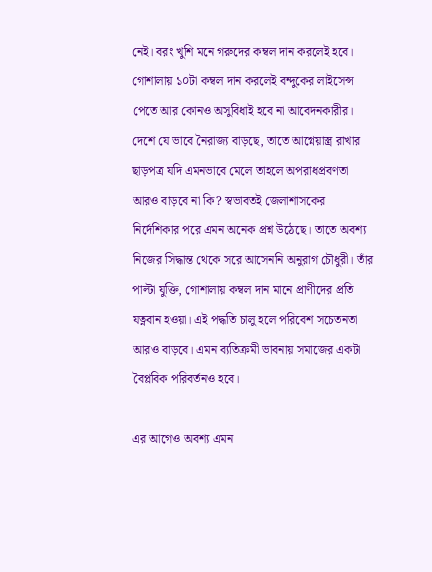নেই। বরং খুশি মনে গরুদের কম্বল দান করলেই হবে। গোশালায় ১০টা কম্বল দান করলেই বন্দুকের লাইসেন্স পেতে আর কোনও অসুবিধাই হবে না আবেদনকারীর।
দেশে যে ভাবে নৈরাজ্য বাড়ছে, তাতে আগ্নেয়াস্ত্র রাখার ছাড়পত্র যদি এমনভাবে মেলে তাহলে অপরাধপ্রবণতা আরও বাড়বে না কি? স্বভাবতই জেলাশাসকের নির্দেশিকার পরে এমন অনেক প্রশ্ন উঠেছে। তাতে অবশ্য নিজের সিদ্ধান্ত থেকে সরে আসেননি অনুরাগ চৌধুরী। তাঁর পাল্টা যুক্তি, গোশালায় কম্বল দান মানে প্রাণীদের প্রতি যত্নবান হওয়া। এই পদ্ধতি চালু হলে পরিবেশ সচেতনতা আরও বাড়বে। এমন ব্যতিক্রমী ভাবনায় সমাজের একটা বৈপ্লবিক পরিবর্তনও হবে।

এর আগেও অবশ্য এমন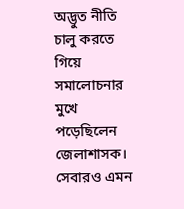অদ্ভুত নীতি চালু করতে গিয়ে সমালোচনার মুখে পড়েছিলেন জেলাশাসক। সেবারও এমন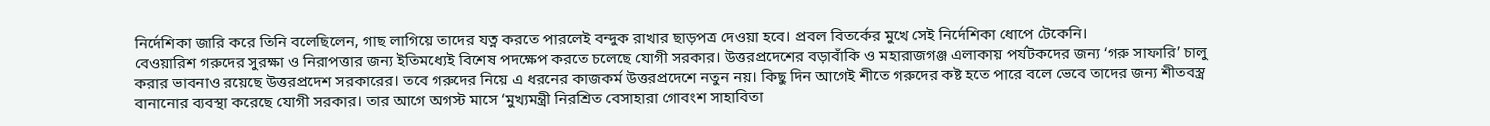নির্দেশিকা জারি করে তিনি বলেছিলেন, গাছ লাগিয়ে তাদের যত্ন করতে পারলেই বন্দুক রাখার ছাড়পত্র দেওয়া হবে। প্রবল বিতর্কের মুখে সেই নির্দেশিকা ধোপে টেকেনি।
বেওয়ারিশ গরুদের সুরক্ষা ও নিরাপত্তার জন্য ইতিমধ্যেই বিশেষ পদক্ষেপ করতে চলেছে যোগী সরকার। উত্তরপ্রদেশের বড়াবাঁকি ও মহারাজগঞ্জ এলাকায় পর্যটকদের জন্য ‘গরু সাফারি’ চালু করার ভাবনাও রয়েছে উত্তরপ্রদেশ সরকারের। তবে গরুদের নিয়ে এ ধরনের কাজকর্ম উত্তরপ্রদেশে নতুন নয়। কিছু দিন আগেই শীতে গরুদের কষ্ট হতে পারে বলে ভেবে তাদের জন্য শীতবস্ত্র বানানোর ব্যবস্থা করেছে যোগী সরকার। তার আগে অগস্ট মাসে ‘মুখ্যমন্ত্রী নিরশ্রিত বেসাহারা গোবংশ সাহাবিতা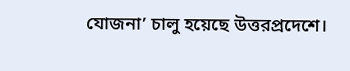যোজনা’ চালু হয়েছে উত্তরপ্রদেশে।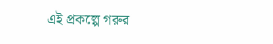এই প্রকল্পে গরুর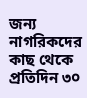জন্য নাগরিকদের কাছ থেকে প্রতিদিন ৩০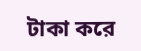টাকা করে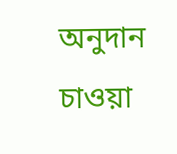অনুদান চাওয়া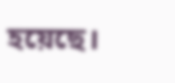হয়েছে।